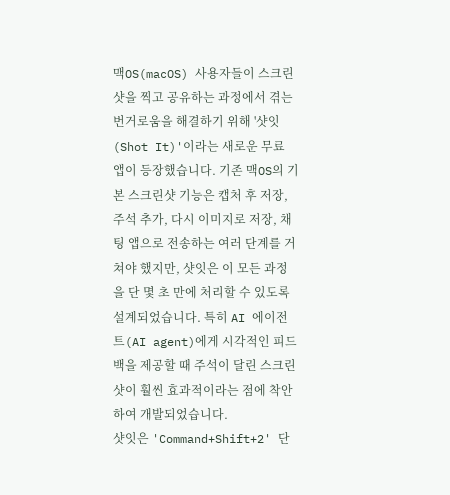맥OS(macOS) 사용자들이 스크린샷을 찍고 공유하는 과정에서 겪는 번거로움을 해결하기 위해 '샷잇(Shot It)'이라는 새로운 무료 앱이 등장했습니다. 기존 맥OS의 기본 스크린샷 기능은 캡처 후 저장, 주석 추가, 다시 이미지로 저장, 채팅 앱으로 전송하는 여러 단계를 거쳐야 했지만, 샷잇은 이 모든 과정을 단 몇 초 만에 처리할 수 있도록 설계되었습니다. 특히 AI 에이전트(AI agent)에게 시각적인 피드백을 제공할 때 주석이 달린 스크린샷이 훨씬 효과적이라는 점에 착안하여 개발되었습니다.
샷잇은 'Command+Shift+2' 단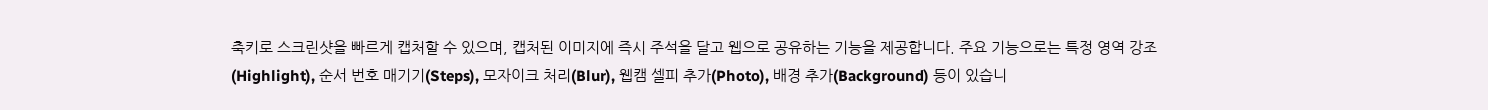축키로 스크린샷을 빠르게 캡처할 수 있으며, 캡처된 이미지에 즉시 주석을 달고 웹으로 공유하는 기능을 제공합니다. 주요 기능으로는 특정 영역 강조(Highlight), 순서 번호 매기기(Steps), 모자이크 처리(Blur), 웹캠 셀피 추가(Photo), 배경 추가(Background) 등이 있습니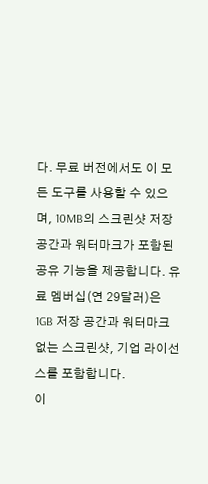다. 무료 버전에서도 이 모든 도구를 사용할 수 있으며, 10MB의 스크린샷 저장 공간과 워터마크가 포함된 공유 기능을 제공합니다. 유료 멤버십(연 29달러)은 1GB 저장 공간과 워터마크 없는 스크린샷, 기업 라이선스를 포함합니다.
이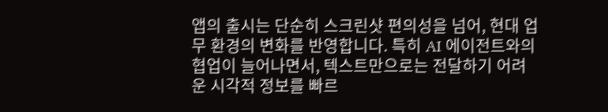앱의 출시는 단순히 스크린샷 편의성을 넘어, 현대 업무 환경의 변화를 반영합니다. 특히 AI 에이전트와의 협업이 늘어나면서, 텍스트만으로는 전달하기 어려운 시각적 정보를 빠르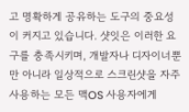고 명확하게 공유하는 도구의 중요성이 커지고 있습니다. 샷잇은 이러한 요구를 충족시키며, 개발자나 디자이너뿐만 아니라 일상적으로 스크린샷을 자주 사용하는 모든 맥OS 사용자에게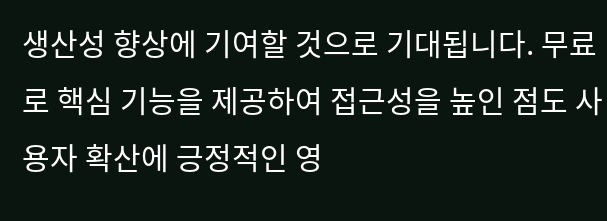생산성 향상에 기여할 것으로 기대됩니다. 무료로 핵심 기능을 제공하여 접근성을 높인 점도 사용자 확산에 긍정적인 영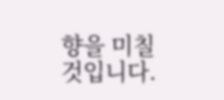향을 미칠 것입니다.